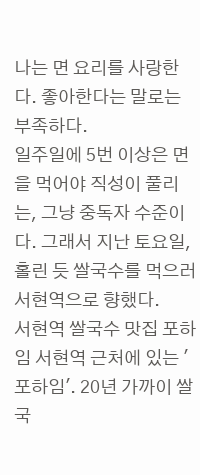나는 면 요리를 사랑한다. 좋아한다는 말로는 부족하다.
일주일에 5번 이상은 면을 먹어야 직성이 풀리는, 그냥 중독자 수준이다. 그래서 지난 토요일, 홀린 듯 쌀국수를 먹으러 서현역으로 향했다.
서현역 쌀국수 맛집 포하임 서현역 근처에 있는 '포하임'. 20년 가까이 쌀국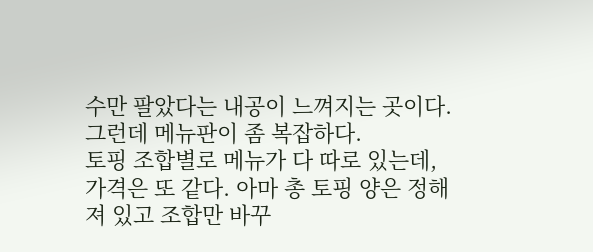수만 팔았다는 내공이 느껴지는 곳이다. 그런데 메뉴판이 좀 복잡하다.
토핑 조합별로 메뉴가 다 따로 있는데, 가격은 또 같다. 아마 총 토핑 양은 정해져 있고 조합만 바꾸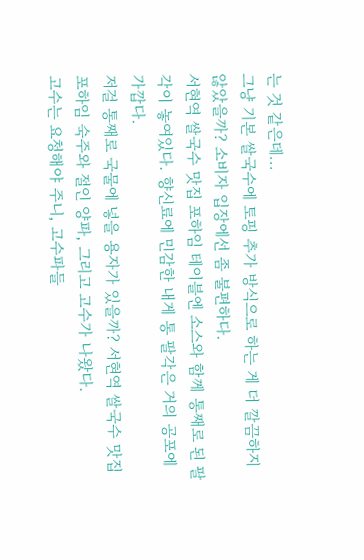는 것 같은데...
그냥 기본 쌀국수에 토핑 추가 방식으로 하는 게 더 깔끔하지 않았을까? 소비자 입장에선 좀 불편하다.
서현역 쌀국수 맛집 포하임 테이블엔 소스와 함께 통째로 된 팔각이 놓여있다. 향신료에 민감한 내게 통 팔각은 거의 공포에 가깝다.
저걸 통째로 국물에 넣을 용자가 있을까? 서현역 쌀국수 맛집 포하임 숙주와 절인 양파, 그리고 고수가 나왔다.
고수는 요청해야 주니, 고수파들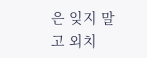은 잊지 말고 외치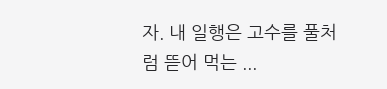자. 내 일행은 고수를 풀처럼 뜯어 먹는 ...